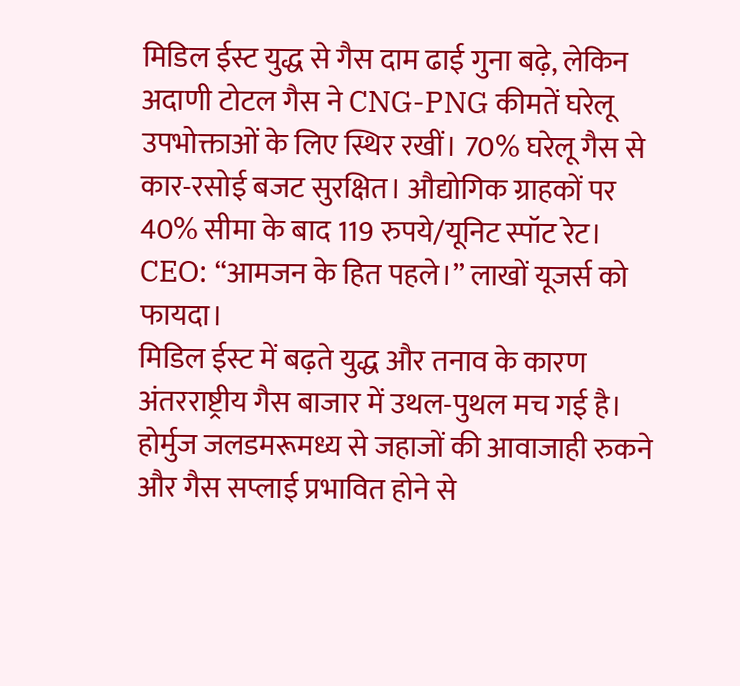मिडिल ईस्ट युद्ध से गैस दाम ढाई गुना बढ़े, लेकिन अदाणी टोटल गैस ने CNG-PNG कीमतें घरेलू उपभोक्ताओं के लिए स्थिर रखीं। 70% घरेलू गैस से कार-रसोई बजट सुरक्षित। औद्योगिक ग्राहकों पर 40% सीमा के बाद 119 रुपये/यूनिट स्पॉट रेट। CEO: “आमजन के हित पहले।” लाखों यूजर्स को फायदा।
मिडिल ईस्ट में बढ़ते युद्ध और तनाव के कारण अंतरराष्ट्रीय गैस बाजार में उथल-पुथल मच गई है। होर्मुज जलडमरूमध्य से जहाजों की आवाजाही रुकने और गैस सप्लाई प्रभावित होने से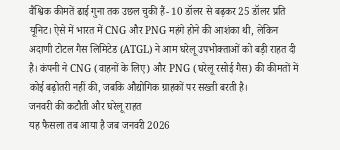वैश्विक कीमतें ढाई गुना तक उछल चुकी हैं- 10 डॉलर से बढ़कर 25 डॉलर प्रति यूनिट। ऐसे में भारत में CNG और PNG महंगे होने की आशंका थी, लेकिन अदाणी टोटल गैस लिमिटेड (ATGL) ने आम घरेलू उपभोक्ताओं को बड़ी राहत दी है। कंपनी ने CNG (वाहनों के लिए) और PNG (घरेलू रसोई गैस) की कीमतों में कोई बढ़ोतरी नहीं की, जबकि औद्योगिक ग्राहकों पर सख्ती बरती है।
जनवरी की कटौती और घरेलू राहत
यह फैसला तब आया है जब जनवरी 2026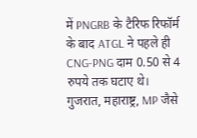में PNGRB के टैरिफ रिफॉर्म के बाद ATGL ने पहले ही CNG-PNG दाम 0.50 से 4 रुपये तक घटाए थे। गुजरात, महाराष्ट्र, MP जैसे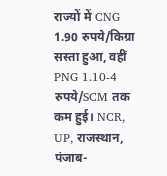राज्यों में CNG 1.90 रुपये/किग्रा सस्ता हुआ, वहीं PNG 1.10-4 रुपये/SCM तक कम हुई। NCR, UP, राजस्थान, पंजाब-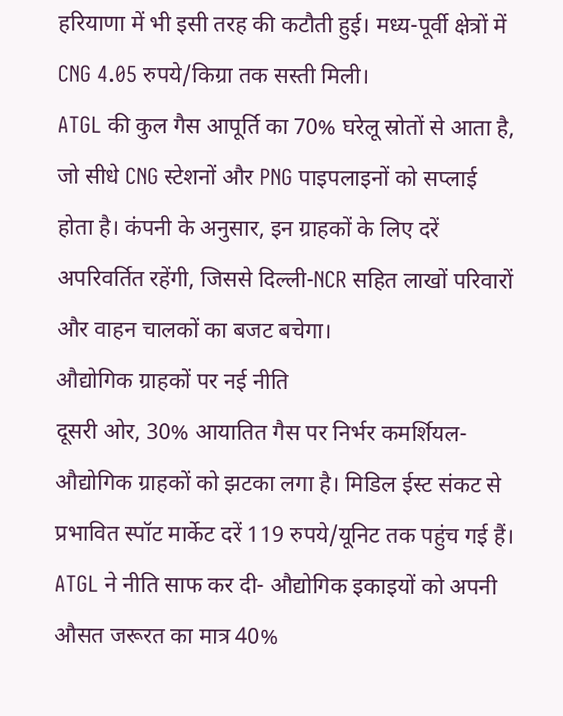हरियाणा में भी इसी तरह की कटौती हुई। मध्य-पूर्वी क्षेत्रों में CNG 4.05 रुपये/किग्रा तक सस्ती मिली।
ATGL की कुल गैस आपूर्ति का 70% घरेलू स्रोतों से आता है, जो सीधे CNG स्टेशनों और PNG पाइपलाइनों को सप्लाई होता है। कंपनी के अनुसार, इन ग्राहकों के लिए दरें अपरिवर्तित रहेंगी, जिससे दिल्ली-NCR सहित लाखों परिवारों और वाहन चालकों का बजट बचेगा।
औद्योगिक ग्राहकों पर नई नीति
दूसरी ओर, 30% आयातित गैस पर निर्भर कमर्शियल-औद्योगिक ग्राहकों को झटका लगा है। मिडिल ईस्ट संकट से प्रभावित स्पॉट मार्केट दरें 119 रुपये/यूनिट तक पहुंच गई हैं। ATGL ने नीति साफ कर दी- औद्योगिक इकाइयों को अपनी औसत जरूरत का मात्र 40%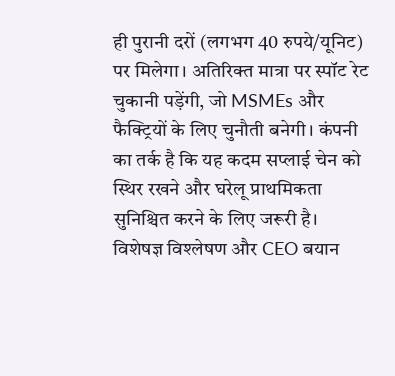ही पुरानी दरों (लगभग 40 रुपये/यूनिट) पर मिलेगा। अतिरिक्त मात्रा पर स्पॉट रेट चुकानी पड़ेंगी, जो MSMEs और फैक्ट्रियों के लिए चुनौती बनेगी। कंपनी का तर्क है कि यह कदम सप्लाई चेन को स्थिर रखने और घरेलू प्राथमिकता सुनिश्चित करने के लिए जरूरी है।
विशेषज्ञ विश्लेषण और CEO बयान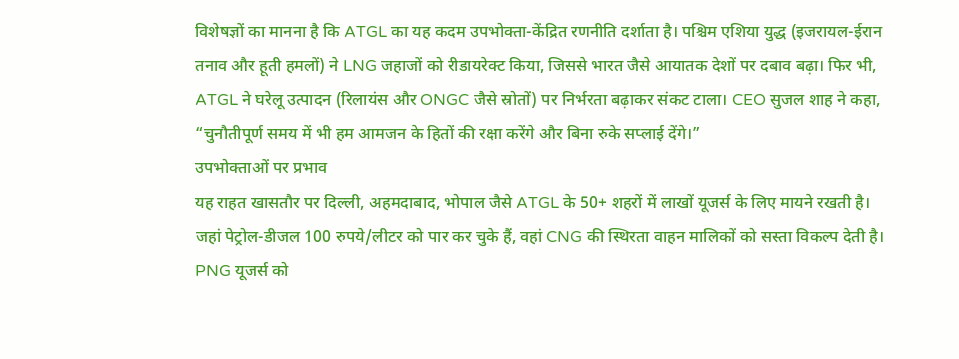विशेषज्ञों का मानना है कि ATGL का यह कदम उपभोक्ता-केंद्रित रणनीति दर्शाता है। पश्चिम एशिया युद्ध (इजरायल-ईरान तनाव और हूती हमलों) ने LNG जहाजों को रीडायरेक्ट किया, जिससे भारत जैसे आयातक देशों पर दबाव बढ़ा। फिर भी, ATGL ने घरेलू उत्पादन (रिलायंस और ONGC जैसे स्रोतों) पर निर्भरता बढ़ाकर संकट टाला। CEO सुजल शाह ने कहा, “चुनौतीपूर्ण समय में भी हम आमजन के हितों की रक्षा करेंगे और बिना रुके सप्लाई देंगे।”
उपभोक्ताओं पर प्रभाव
यह राहत खासतौर पर दिल्ली, अहमदाबाद, भोपाल जैसे ATGL के 50+ शहरों में लाखों यूजर्स के लिए मायने रखती है। जहां पेट्रोल-डीजल 100 रुपये/लीटर को पार कर चुके हैं, वहां CNG की स्थिरता वाहन मालिकों को सस्ता विकल्प देती है। PNG यूजर्स को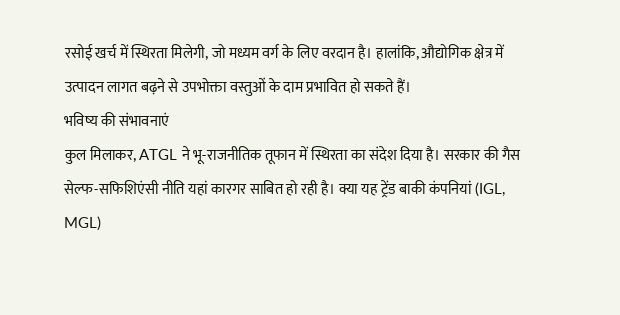रसोई खर्च में स्थिरता मिलेगी, जो मध्यम वर्ग के लिए वरदान है। हालांकि, औद्योगिक क्षेत्र में उत्पादन लागत बढ़ने से उपभोक्ता वस्तुओं के दाम प्रभावित हो सकते हैं।
भविष्य की संभावनाएं
कुल मिलाकर, ATGL ने भू-राजनीतिक तूफान में स्थिरता का संदेश दिया है। सरकार की गैस सेल्फ-सफिशिएंसी नीति यहां कारगर साबित हो रही है। क्या यह ट्रेंड बाकी कंपनियां (IGL, MGL)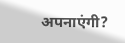अपनाएंगी?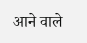आने वाले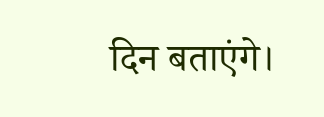दिन बताएंगे।